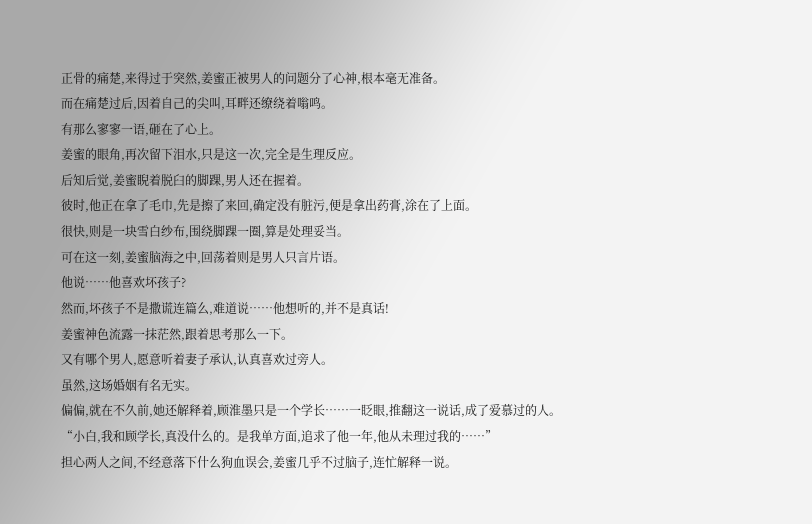正骨的痛楚,来得过于突然,姜蜜正被男人的问题分了心神,根本毫无准备。
而在痛楚过后,因着自己的尖叫,耳畔还缭绕着嗡鸣。
有那么寥寥一语,砸在了心上。
姜蜜的眼角,再次留下泪水,只是这一次,完全是生理反应。
后知后觉,姜蜜睨着脱臼的脚踝,男人还在握着。
彼时,他正在拿了毛巾,先是擦了来回,确定没有脏污,便是拿出药膏,涂在了上面。
很快,则是一块雪白纱布,围绕脚踝一圈,算是处理妥当。
可在这一刻,姜蜜脑海之中,回荡着则是男人只言片语。
他说……他喜欢坏孩子?
然而,坏孩子不是撒谎连篇么,难道说……他想听的,并不是真话!
姜蜜神色流露一抹茫然,跟着思考那么一下。
又有哪个男人,愿意听着妻子承认,认真喜欢过旁人。
虽然,这场婚姻有名无实。
偏偏,就在不久前,她还解释着,顾淮墨只是一个学长……一眨眼,推翻这一说话,成了爱慕过的人。
“小白,我和顾学长,真没什么的。是我单方面,追求了他一年,他从未理过我的……”
担心两人之间,不经意落下什么狗血误会,姜蜜几乎不过脑子,连忙解释一说。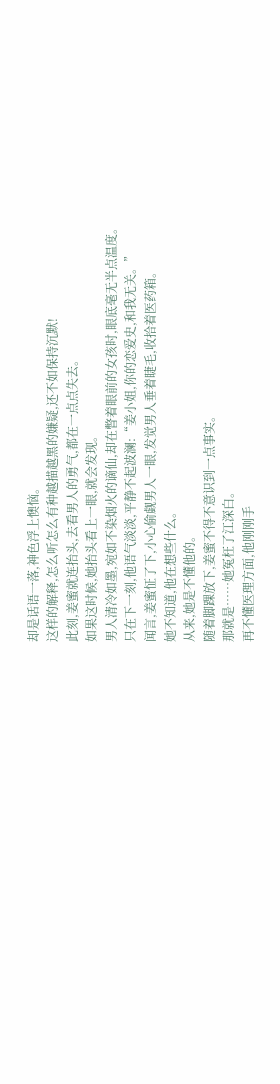却是话语一落,神色浮上懊恼。
这样的解释,怎么听怎么有种越描越黑的嫌疑,还不如保持沉默!
此刻,姜蜜就连抬头,去看男人的勇气,都在一点点失去。
如果这时候,她抬头看上一眼,就会发现。
男人清冷如墨,宛如不染烟火的谪仙,却在瞥着眼前的女孩时,眼底毫无半点温度。
只在下一刻,他语气淡淡,平静不起波澜:“姜小姐,你的恋爱史,和我无关。”
闻言,姜蜜怔了下,小心偷觑男人一眼,发觉男人垂着睫毛,收拾着医药箱。
她不知道,他在想些什么。
从来,她是不懂他的。
随着脚踝放下,姜蜜不得不意识到一点事实。
那就是……她冤枉了江深白。
再不懂医理方面,他刚刚手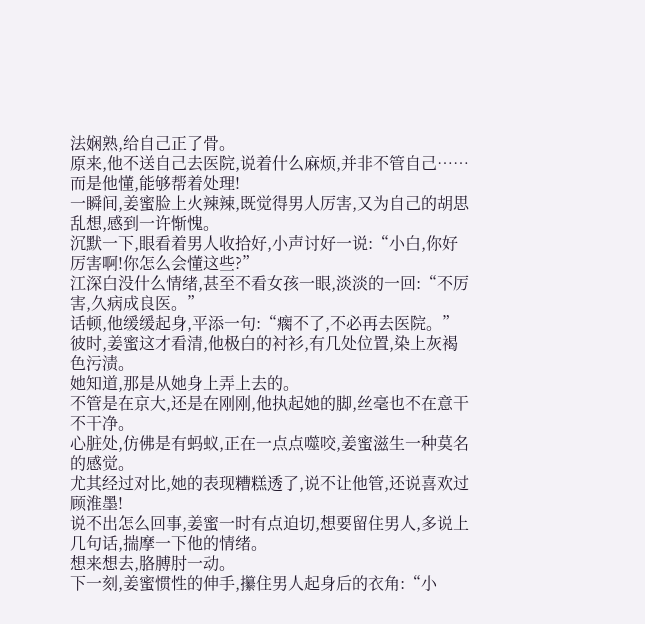法娴熟,给自己正了骨。
原来,他不送自己去医院,说着什么麻烦,并非不管自己……而是他懂,能够帮着处理!
一瞬间,姜蜜脸上火辣辣,既觉得男人厉害,又为自己的胡思乱想,感到一许惭愧。
沉默一下,眼看着男人收拾好,小声讨好一说:“小白,你好厉害啊!你怎么会懂这些?”
江深白没什么情绪,甚至不看女孩一眼,淡淡的一回:“不厉害,久病成良医。”
话顿,他缓缓起身,平添一句:“瘸不了,不必再去医院。”
彼时,姜蜜这才看清,他极白的衬衫,有几处位置,染上灰褐色污渍。
她知道,那是从她身上弄上去的。
不管是在京大,还是在刚刚,他执起她的脚,丝毫也不在意干不干净。
心脏处,仿佛是有蚂蚁,正在一点点噬咬,姜蜜滋生一种莫名的感觉。
尤其经过对比,她的表现糟糕透了,说不让他管,还说喜欢过顾淮墨!
说不出怎么回事,姜蜜一时有点迫切,想要留住男人,多说上几句话,揣摩一下他的情绪。
想来想去,胳膊肘一动。
下一刻,姜蜜惯性的伸手,攥住男人起身后的衣角:“小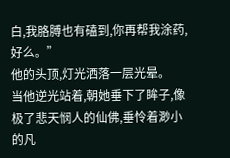白,我胳膊也有磕到,你再帮我涂药,好么。”
他的头顶,灯光洒落一层光晕。
当他逆光站着,朝她垂下了眸子,像极了悲天悯人的仙佛,垂怜着渺小的凡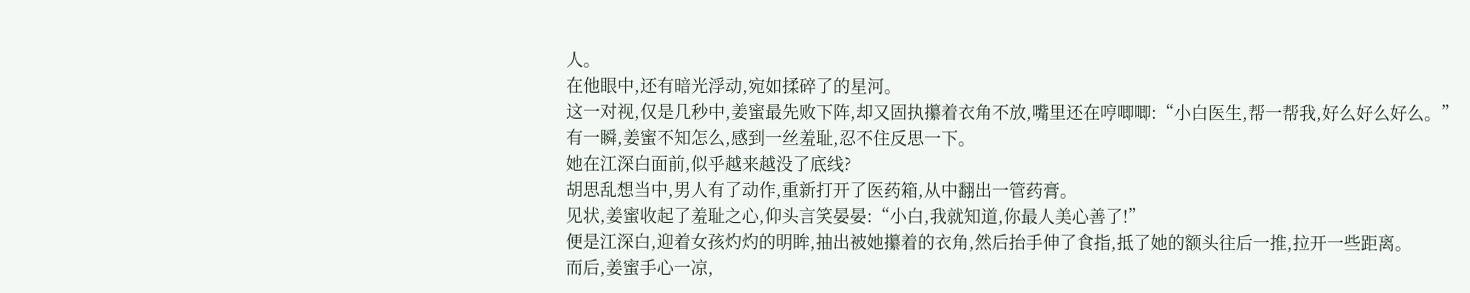人。
在他眼中,还有暗光浮动,宛如揉碎了的星河。
这一对视,仅是几秒中,姜蜜最先败下阵,却又固执攥着衣角不放,嘴里还在哼唧唧:“小白医生,帮一帮我,好么好么好么。”
有一瞬,姜蜜不知怎么,感到一丝羞耻,忍不住反思一下。
她在江深白面前,似乎越来越没了底线?
胡思乱想当中,男人有了动作,重新打开了医药箱,从中翻出一管药膏。
见状,姜蜜收起了羞耻之心,仰头言笑晏晏:“小白,我就知道,你最人美心善了!”
便是江深白,迎着女孩灼灼的明眸,抽出被她攥着的衣角,然后抬手伸了食指,抵了她的额头往后一推,拉开一些距离。
而后,姜蜜手心一凉,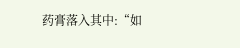药膏落入其中:“如